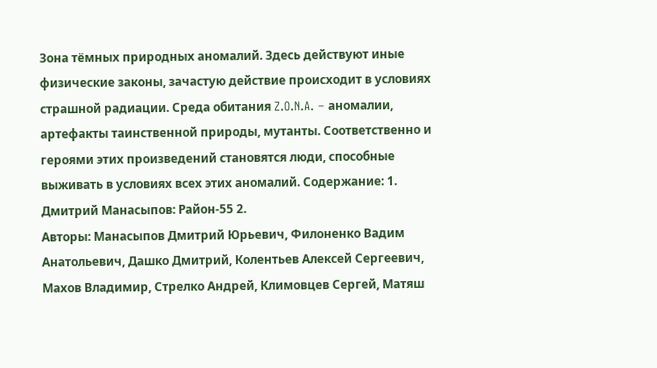Зона тёмных природных аномалий. Здесь действуют иные физические законы, зачастую действие происходит в условиях страшной радиации. Среда обитания Z.O.N.A. – аномалии, артефакты таинственной природы, мутанты. Соответственно и героями этих произведений становятся люди, способные выживать в условиях всех этих аномалий. Содержание: 1. Дмитрий Манасыпов: Район-55 2.
Авторы: Манасыпов Дмитрий Юрьевич, Филоненко Вадим Анатольевич, Дашко Дмитрий, Колентьев Алексей Сергеевич, Махов Владимир, Стрелко Андрей, Климовцев Сергей, Матяш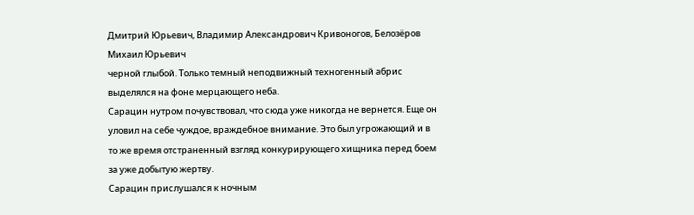Дмитрий Юрьевич, Владимир Александрович Кривоногов, Белозёров Михаил Юрьевич
черной глыбой. Только темный неподвижный техногенный абрис выделялся на фоне мерцающего неба.
Сарацин нутром почувствовал, что сюда уже никогда не вернется. Еще он уловил на себе чуждое, враждебное внимание. Это был угрожающий и в то же время отстраненный взгляд конкурирующего хищника перед боем за уже добытую жертву.
Сарацин прислушался к ночным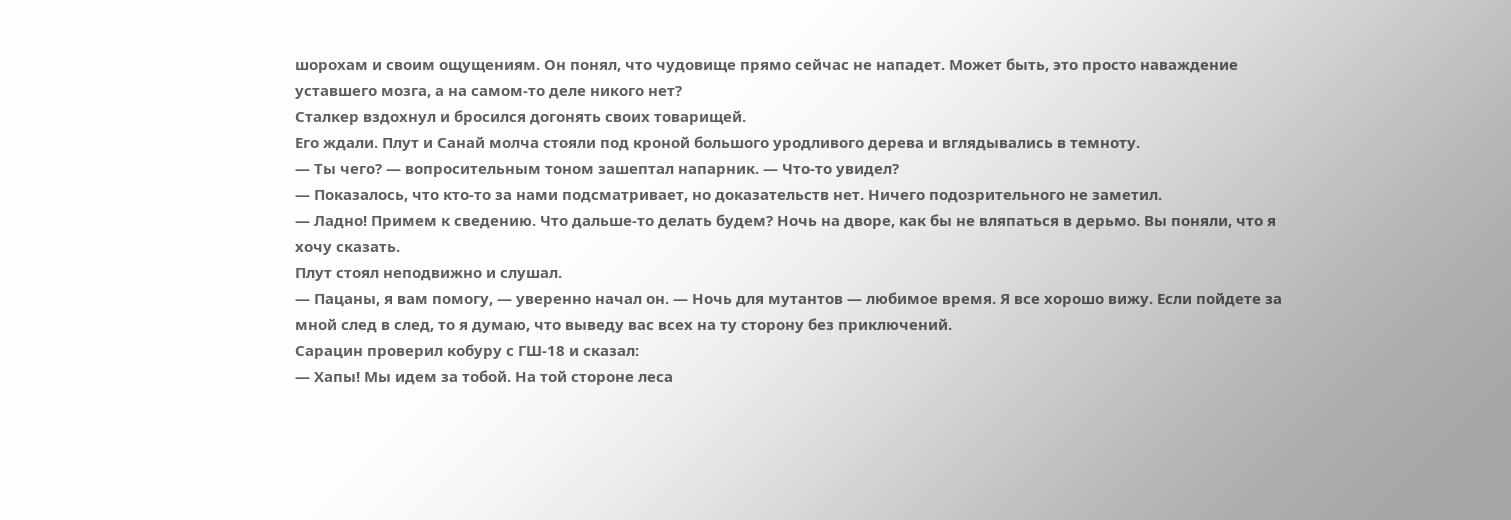шорохам и своим ощущениям. Он понял, что чудовище прямо сейчас не нападет. Может быть, это просто наваждение уставшего мозга, а на самом-то деле никого нет?
Сталкер вздохнул и бросился догонять своих товарищей.
Его ждали. Плут и Санай молча стояли под кроной большого уродливого дерева и вглядывались в темноту.
— Ты чего? — вопросительным тоном зашептал напарник. — Что-то увидел?
— Показалось, что кто-то за нами подсматривает, но доказательств нет. Ничего подозрительного не заметил.
— Ладно! Примем к сведению. Что дальше-то делать будем? Ночь на дворе, как бы не вляпаться в дерьмо. Вы поняли, что я хочу сказать.
Плут стоял неподвижно и слушал.
— Пацаны, я вам помогу, — уверенно начал он. — Ночь для мутантов — любимое время. Я все хорошо вижу. Если пойдете за мной след в след, то я думаю, что выведу вас всех на ту сторону без приключений.
Сарацин проверил кобуру с ГШ-18 и сказал:
— Хапы! Мы идем за тобой. На той стороне леса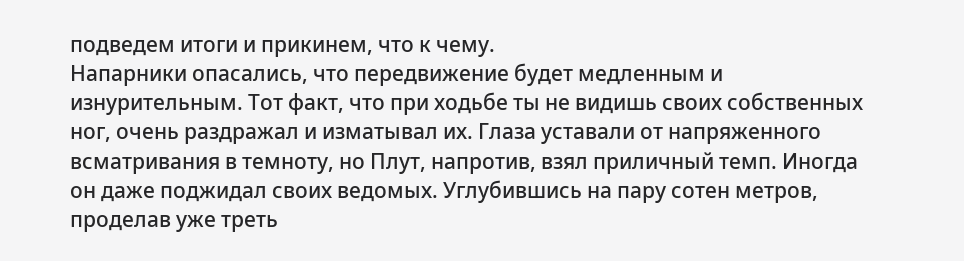подведем итоги и прикинем, что к чему.
Напарники опасались, что передвижение будет медленным и изнурительным. Тот факт, что при ходьбе ты не видишь своих собственных ног, очень раздражал и изматывал их. Глаза уставали от напряженного всматривания в темноту, но Плут, напротив, взял приличный темп. Иногда он даже поджидал своих ведомых. Углубившись на пару сотен метров, проделав уже треть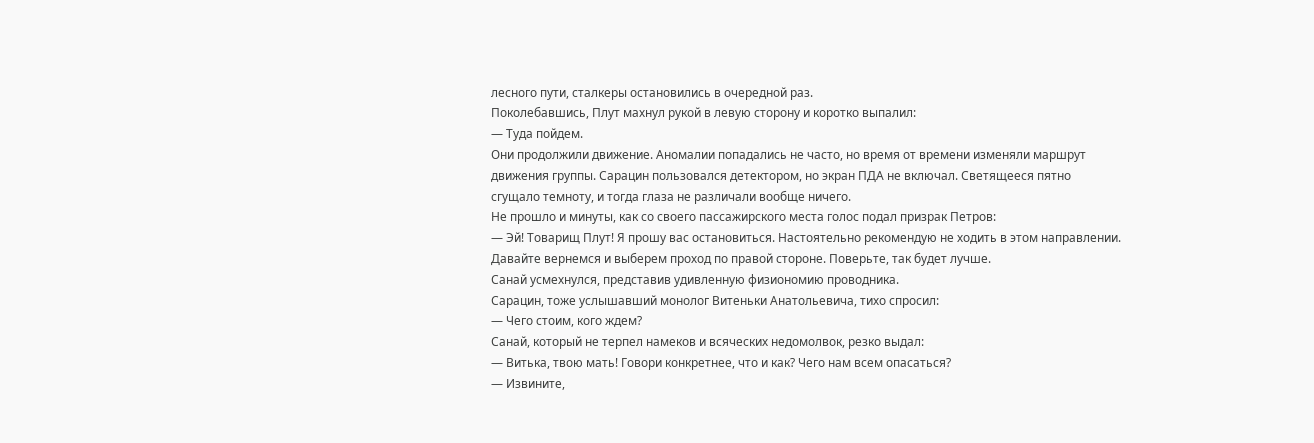лесного пути, сталкеры остановились в очередной раз.
Поколебавшись, Плут махнул рукой в левую сторону и коротко выпалил:
— Туда пойдем.
Они продолжили движение. Аномалии попадались не часто, но время от времени изменяли маршрут движения группы. Сарацин пользовался детектором, но экран ПДА не включал. Светящееся пятно сгущало темноту, и тогда глаза не различали вообще ничего.
Не прошло и минуты, как со своего пассажирского места голос подал призрак Петров:
— Эй! Товарищ Плут! Я прошу вас остановиться. Настоятельно рекомендую не ходить в этом направлении. Давайте вернемся и выберем проход по правой стороне. Поверьте, так будет лучше.
Санай усмехнулся, представив удивленную физиономию проводника.
Сарацин, тоже услышавший монолог Витеньки Анатольевича, тихо спросил:
— Чего стоим, кого ждем?
Санай, который не терпел намеков и всяческих недомолвок, резко выдал:
— Витька, твою мать! Говори конкретнее, что и как? Чего нам всем опасаться?
— Извините,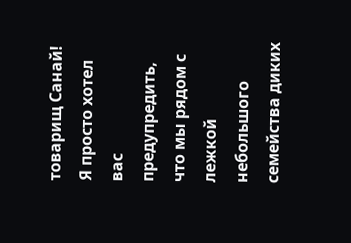товарищ Санай! Я просто хотел вас предупредить, что мы рядом с лежкой небольшого семейства диких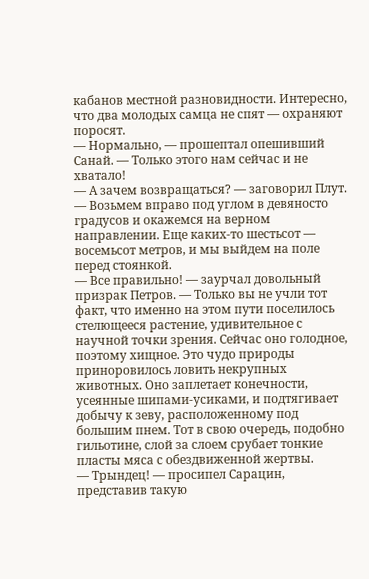кабанов местной разновидности. Интересно, что два молодых самца не спят — охраняют поросят.
— Нормально, — прошептал опешивший Санай. — Только этого нам сейчас и не хватало!
— А зачем возвращаться? — заговорил Плут. — Возьмем вправо под углом в девяносто градусов и окажемся на верном направлении. Еще каких-то шестьсот — восемьсот метров, и мы выйдем на поле перед стоянкой.
— Все правильно! — заурчал довольный призрак Петров. — Только вы не учли тот факт, что именно на этом пути поселилось стелющееся растение, удивительное с научной точки зрения. Сейчас оно голодное, поэтому хищное. Это чудо природы приноровилось ловить некрупных животных. Оно заплетает конечности, усеянные шипами-усиками, и подтягивает добычу к зеву, расположенному под большим пнем. Тот в свою очередь, подобно гильотине, слой за слоем срубает тонкие пласты мяса с обездвиженной жертвы.
— Трындец! — просипел Сарацин, представив такую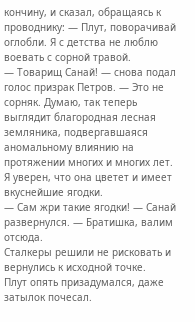кончину, и сказал, обращаясь к проводнику: — Плут, поворачивай оглобли. Я с детства не люблю воевать с сорной травой.
— Товарищ Санай! — снова подал голос призрак Петров. — Это не сорняк. Думаю, так теперь выглядит благородная лесная земляника, подвергавшаяся аномальному влиянию на протяжении многих и многих лет. Я уверен, что она цветет и имеет вкуснейшие ягодки.
— Сам жри такие ягодки! — Санай развернулся. — Братишка, валим отсюда.
Сталкеры решили не рисковать и вернулись к исходной точке.
Плут опять призадумался, даже затылок почесал.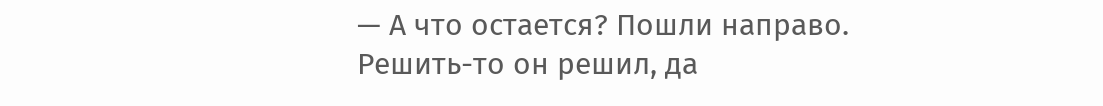— А что остается? Пошли направо.
Решить-то он решил, да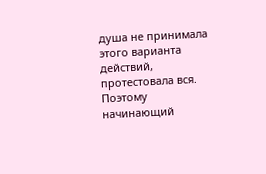душа не принимала этого варианта действий, протестовала вся.
Поэтому начинающий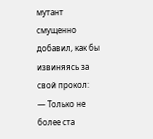мутант смущенно добавил, как бы извиняясь за свой прокол:
— Только не более ста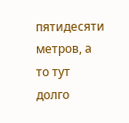пятидесяти метров, а то тут долго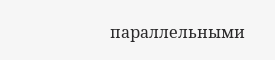параллельными